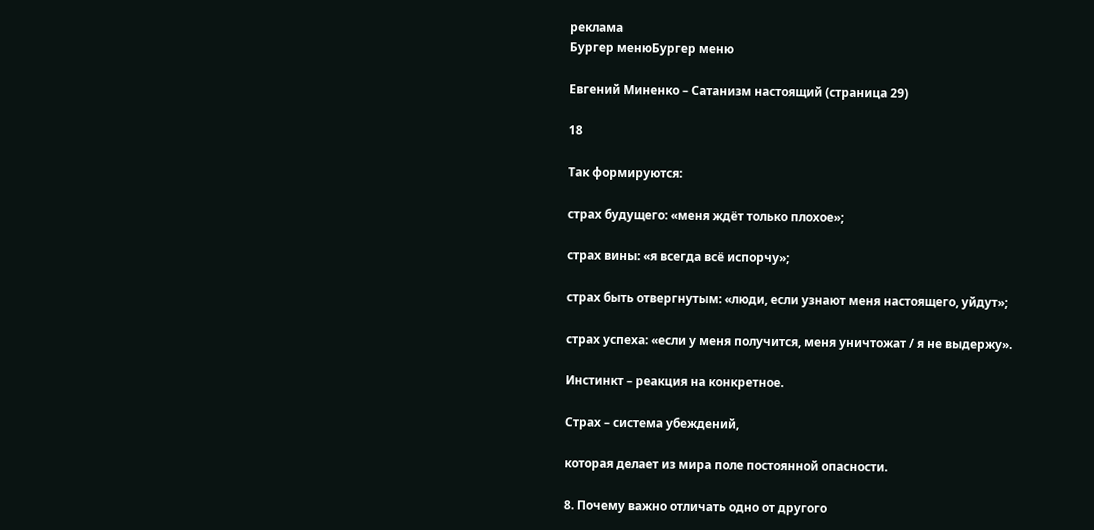реклама
Бургер менюБургер меню

Евгений Миненко – Сатанизм настоящий (страница 29)

18

Так формируются:

страх будущего: «меня ждёт только плохое»;

страх вины: «я всегда всё испорчу»;

страх быть отвергнутым: «люди, если узнают меня настоящего, уйдут»;

страх успеха: «если у меня получится, меня уничтожат / я не выдержу».

Инстинкт – реакция на конкретное.

Страх – система убеждений,

которая делает из мира поле постоянной опасности.

8. Почему важно отличать одно от другого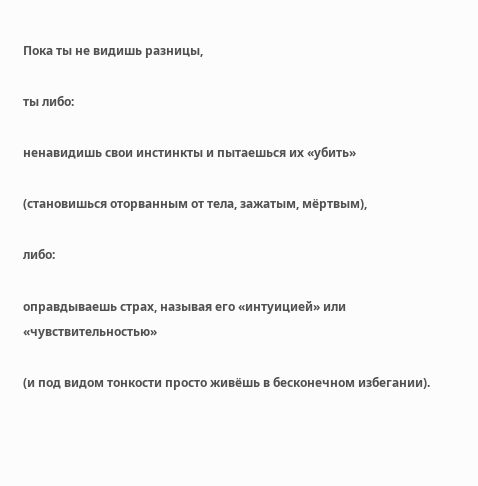Пока ты не видишь разницы,

ты либо:

ненавидишь свои инстинкты и пытаешься их «убить»

(становишься оторванным от тела, зажатым, мёртвым),

либо:

оправдываешь страх, называя его «интуицией» или «чувствительностью»

(и под видом тонкости просто живёшь в бесконечном избегании).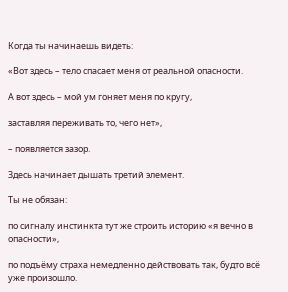Когда ты начинаешь видеть:

«Вот здесь – тело спасает меня от реальной опасности.

А вот здесь – мой ум гоняет меня по кругу,

заставляя переживать то, чего нет»,

– появляется зазор.

Здесь начинает дышать третий элемент.

Ты не обязан:

по сигналу инстинкта тут же строить историю «я вечно в опасности»,

по подъёму страха немедленно действовать так, будто всё уже произошло.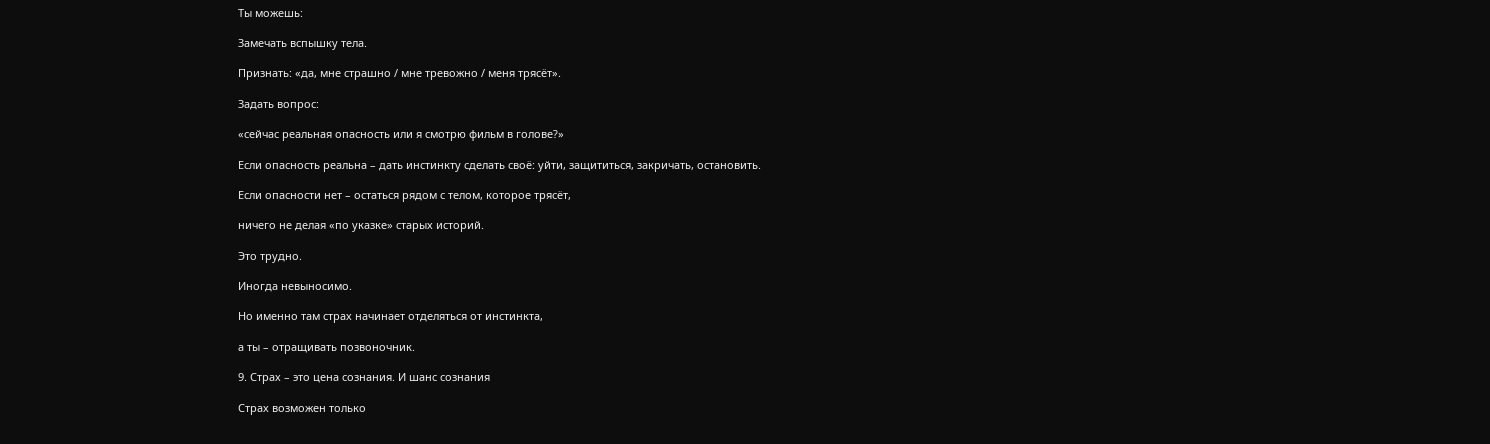Ты можешь:

Замечать вспышку тела.

Признать: «да, мне страшно / мне тревожно / меня трясёт».

Задать вопрос:

«сейчас реальная опасность или я смотрю фильм в голове?»

Если опасность реальна – дать инстинкту сделать своё: уйти, защититься, закричать, остановить.

Если опасности нет – остаться рядом с телом, которое трясёт,

ничего не делая «по указке» старых историй.

Это трудно.

Иногда невыносимо.

Но именно там страх начинает отделяться от инстинкта,

а ты – отращивать позвоночник.

9. Страх – это цена сознания. И шанс сознания

Страх возможен только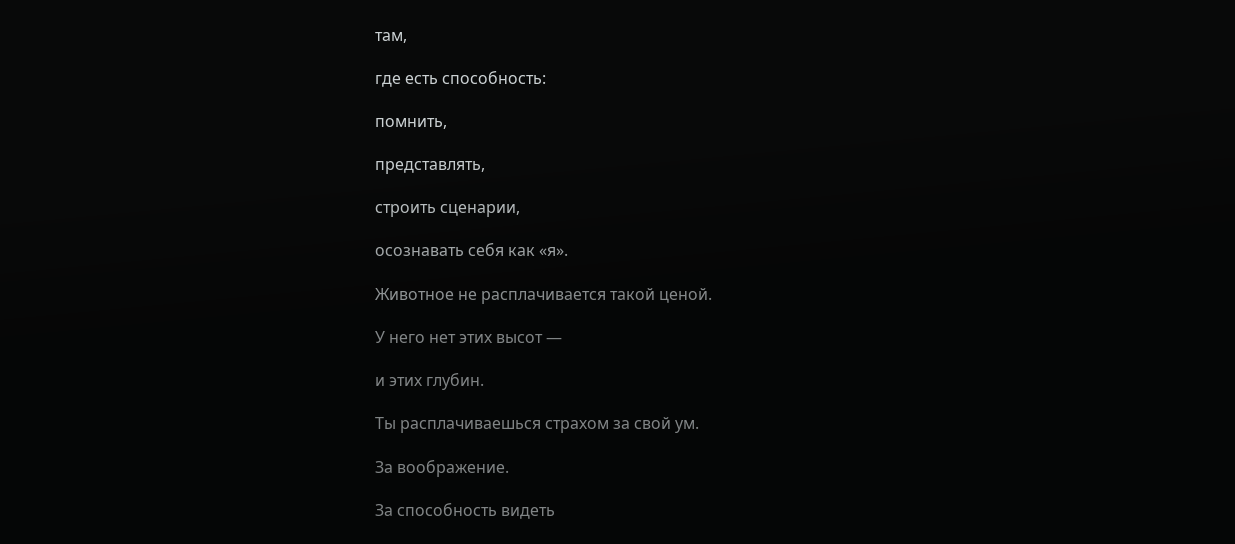там,

где есть способность:

помнить,

представлять,

строить сценарии,

осознавать себя как «я».

Животное не расплачивается такой ценой.

У него нет этих высот —

и этих глубин.

Ты расплачиваешься страхом за свой ум.

За воображение.

За способность видеть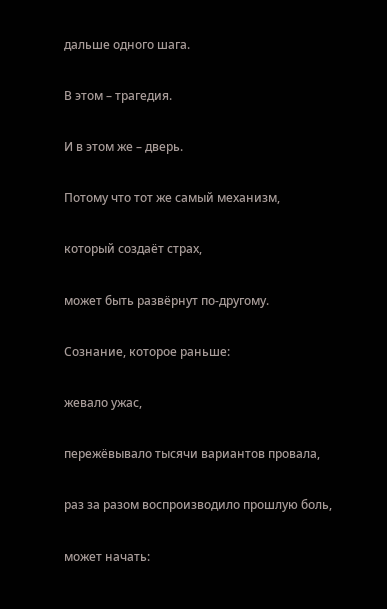дальше одного шага.

В этом – трагедия.

И в этом же – дверь.

Потому что тот же самый механизм,

который создаёт страх,

может быть развёрнут по-другому.

Сознание, которое раньше:

жевало ужас,

пережёвывало тысячи вариантов провала,

раз за разом воспроизводило прошлую боль,

может начать: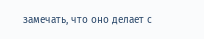замечать, что оно делает с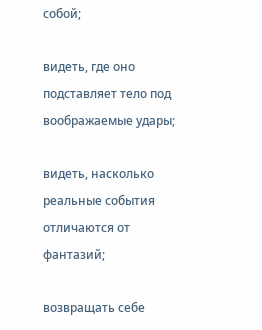собой;

видеть, где оно подставляет тело под воображаемые удары;

видеть, насколько реальные события отличаются от фантазий;

возвращать себе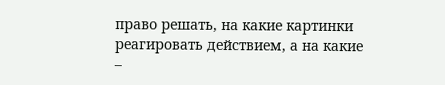право решать, на какие картинки реагировать действием, а на какие –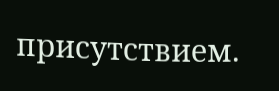присутствием.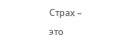Страх – это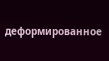деформированное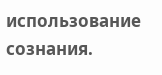использование сознания.